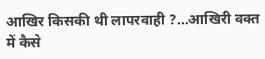आखिर किसकी थी लापरवाही ?…आखिरी वक्त में कैसे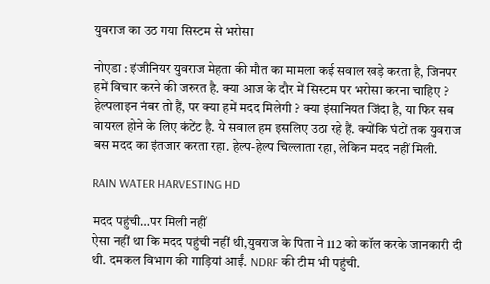युवराज का उठ गया सिस्टम से भरोसा

नोएडा : इंजीनियर युवराज मेहता की मौत का मामला कई सवाल खड़े करता है, जिनपर हमें विचार करने की जरुरत है. क्या आज के दौर में सिस्टम पर भरोसा करना चाहिए ? हेल्पलाइन नंबर तो हैं, पर क्या हमें मदद मिलेगी ? क्या इंसानियत जिंदा है, या फिर सब वायरल होने के लिए कंटेंट है. ये सवाल हम इसलिए उठा रहे हैं. क्योंकि घंटों तक युवराज बस मदद का इंतजार करता रहा. हेल्प-हेल्प चिल्लाता रहा, लेकिन मदद नहीं मिली.

RAIN WATER HARVESTING HD

मदद पहुंची…पर मिली नहीं
ऐसा नहीं था कि मदद पहुंची नहीं थी,युवराज के पिता ने 112 को कॉल करके जानकारी दी थी. दमकल विभाग की गाड़ियां आईं. NDRF की टीम भी पहुंची.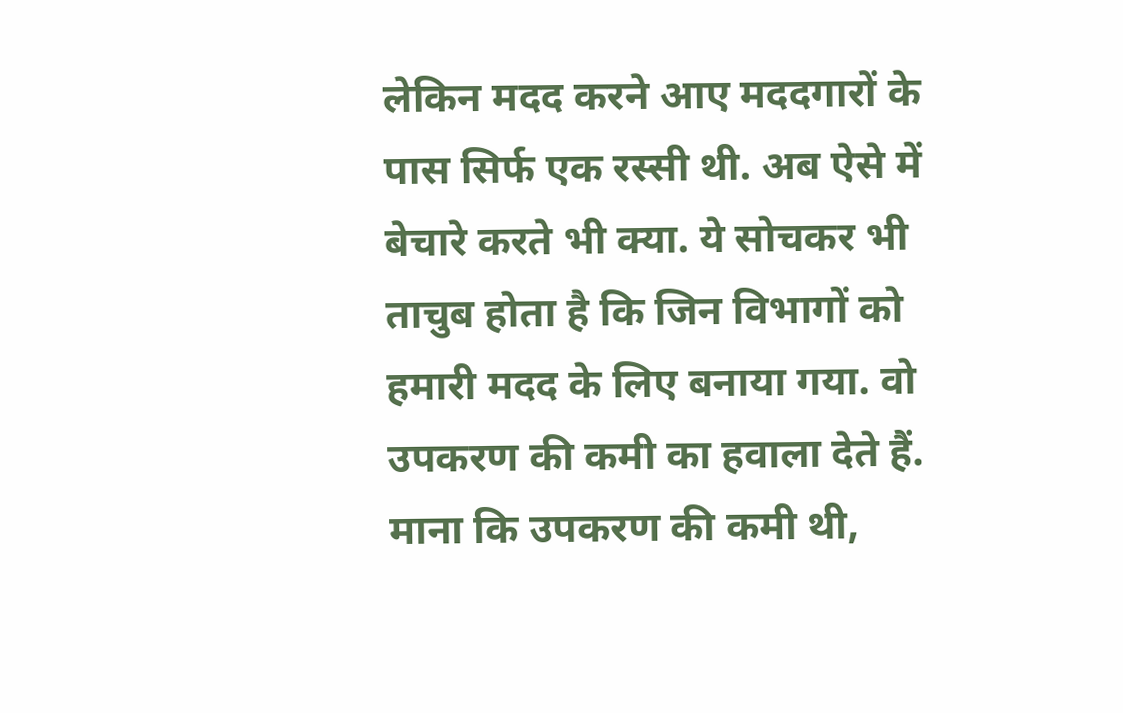लेकिन मदद करने आए मददगारों के पास सिर्फ एक रस्सी थी. अब ऐसे में बेचारे करते भी क्या. ये सोचकर भी ताचुब होता है कि जिन विभागों को हमारी मदद के लिए बनाया गया. वो उपकरण की कमी का हवाला देते हैं. माना कि उपकरण की कमी थी,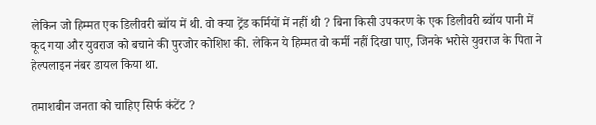लेकिन जो हिम्मत एक डिलीवरी ब्‍वॉय में थी. वो क्या ट्रेंड कर्मियों में नहीं थी ? बिना किसी उपकरण के एक डिलीवरी ब्‍वॉय पानी में कूद गया और युवराज को बचाने की पुरजोर कोशिश की. लेकिन ये हिम्मत वो कर्मी नहीं दिखा पाए, जिनके भरोसे युवराज के पिता ने हेल्पलाइन नंबर डायल किया था.

तमाशबीन जनता को चाहिए सिर्फ कंटेंट ?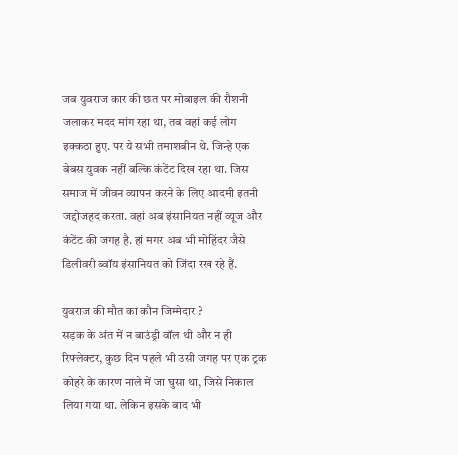जब युवराज कार की छत पर मोबाइल की रौशनी जलाकर मदद मांग रहा था, तब वहां कई लोग इक्कठा हुए. पर ये सभी तमाशबीन थे. जिन्हे एक बेबस युवक नहीं बल्कि कंटेंट दिख रहा था. जिस समाज में जीवन व्यापन करने के लिए आदमी इतनी जद्दोजहद करता. वहां अब इंसानियत नहीं व्यूज और कंटेंट की जगह है. हां मगर अब भी मोहिंदर जैसे डिलीवरी ब्‍वॉय इंसानियत को जिंदा रख रहे हैं.

युवराज की मौत का कौन जिम्मेदार ?
सड़क के अंत में न बाउंड्री वॉल थी और न ही रिफ्लेक्टर, कुछ दिन पहले भी उसी जगह पर एक ट्रक कोहरे के कारण नाले में जा घुसा था, जिसे निकाल लिया गया था. लेकिन इसके बाद भी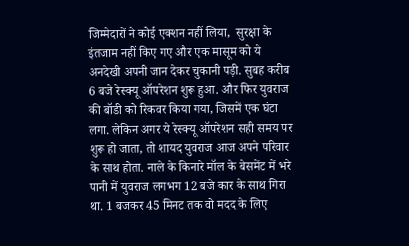जिम्मेदारों ने कोई एक्शन नहीं लिया,  सुरक्षा के इंतजाम नहीं किए गए और एक मासूम को ये अनदेखी अपनी जान देकर चुकानी पड़ी. सुबह करीब 6 बजे रेस्क्यू ऑपरेशन शुरू हुआ. और फिर युवराज की बॉडी को रिकवर किया गया, जिसमें एक घंटा लगा. लेकिन अगर ये रेस्क्यू ऑपरेशन सही समय पर शुरू हो जाता, तो शायद युवराज आज अपने परिवार के साथ होता. नाले के किनारे मॉल के बेसमेंट में भरे पानी में युवराज लगभग 12 बजे कार के साथ गिरा था. 1 बजकर 45 मिनट तक वो मदद के लिए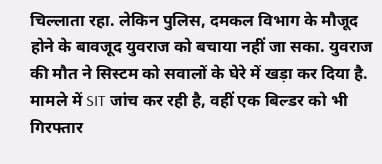चिल्‍लाता रहा. लेकिन पुलिस, दमकल विभाग के मौजूद होने के बावजूद युवराज को बचाया नहीं जा सका. युवराज की मौत ने सिस्टम को सवालों के घेरे में खड़ा कर दिया है. मामले में SIT जांच कर रही है, वहीं एक बिल्डर को भी गिरफ्तार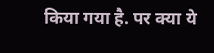किया गया है. पर क्या ये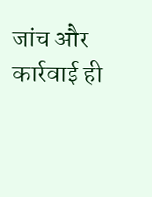जांच और कार्रवाई ही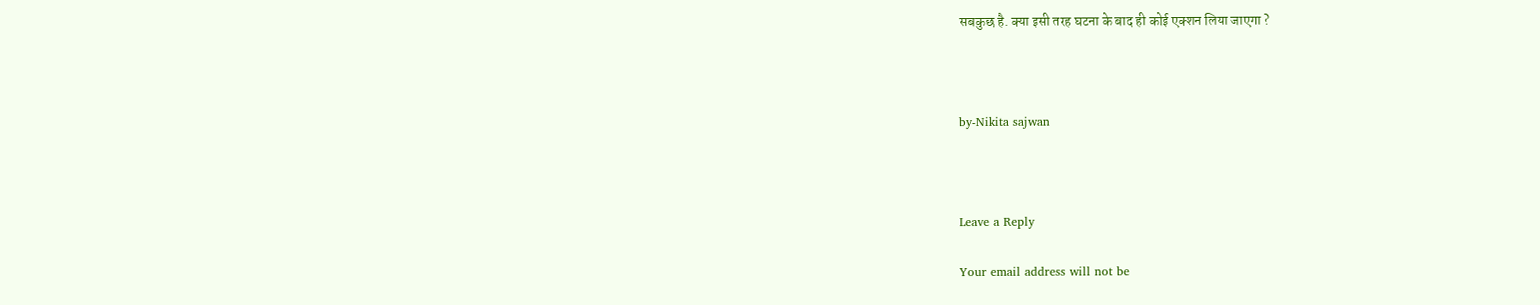सबकुछ है. क्या इसी तरह घटना के बाद ही कोई एक्शन लिया जाएगा ?



by-Nikita sajwan



Leave a Reply

Your email address will not be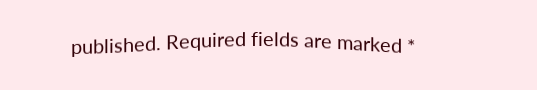published. Required fields are marked *